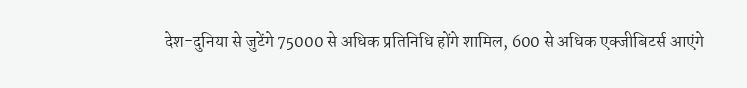देश-दुनिया से जुटेंगे 75000 से अधिक प्रतिनिधि होंगे शामिल, 600 से अधिक एक्जीबिटर्स आएंगे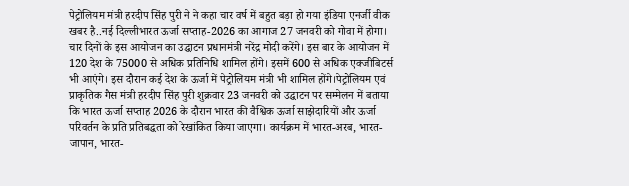पेट्रोलियम मंत्री हरदीप सिंह पुरी ने ने कहा चार वर्ष में बहुत बड़ा हो गया इंडिया एनर्जी वीक खबर है..नई दिल्लीभारत ऊर्जा सप्ताह-2026 का आगाज 27 जनवरी को गोवा में होगा। चार दिनों के इस आयोजन का उद्घाटन प्रधानमंत्री नरेंद्र मोदी करेंगे। इस बार के आयोजन में 120 देश के 75000 से अधिक प्रतिनिधि शामिल होंगे। इसमें 600 से अधिक एक्जीबिटर्स भी आएंगे। इस दौरान कई देश के ऊर्जा में पेट्रोलियम मंत्री भी शामिल होंगे।पेट्रोलियम एवं प्राकृतिक गैस मंत्री हरदीप सिंह पुरी शुक्रवार 23 जनवरी को उद्घाटन पर सम्मेलन में बताया कि भारत ऊर्जा सप्ताह 2026 के दौरान भारत की वैश्विक ऊर्जा साझेदारियों और ऊर्जा परिवर्तन के प्रति प्रतिबद्धता को रेखांकित किया जाएगा। कार्यक्रम में भारत-अरब, भारत-जापान, भारत-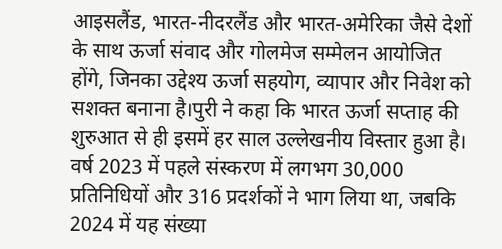आइसलैंड, भारत-नीदरलैंड और भारत-अमेरिका जैसे देशों के साथ ऊर्जा संवाद और गोलमेज सम्मेलन आयोजित होंगे, जिनका उद्देश्य ऊर्जा सहयोग, व्यापार और निवेश को सशक्त बनाना है।पुरी ने कहा कि भारत ऊर्जा सप्ताह की शुरुआत से ही इसमें हर साल उल्लेखनीय विस्तार हुआ है। वर्ष 2023 में पहले संस्करण में लगभग 30,000 प्रतिनिधियों और 316 प्रदर्शकों ने भाग लिया था, जबकि 2024 में यह संख्या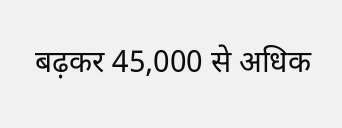बढ़कर 45,000 से अधिक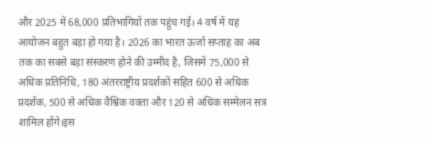और 2025 में 68,000 प्रतिभागियों तक पहुंच गई। 4 वर्ष में यह आयोजन बहुत बड़ा हो गया है। 2026 का भारत ऊर्जा सप्ताह का अब तक का सबसे बड़ा संस्करण होने की उम्मीद है, जिसमें 75,000 से अधिक प्रतिनिधि, 180 अंतरराष्ट्रीय प्रदर्शकों सहित 600 से अधिक प्रदर्शक, 500 से अधिक वैश्विक वक्ता और 120 से अधिक सम्मेलन सत्र शामिल होंगे।इस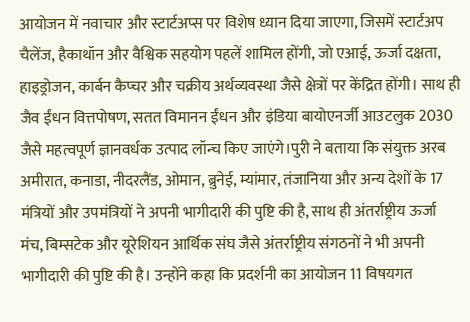आयोजन में नवाचार और स्टार्टअप्स पर विशेष ध्यान दिया जाएगा, जिसमें स्टार्टअप चैलेंज, हैकाथॉन और वैश्विक सहयोग पहलें शामिल होंगी, जो एआई, ऊर्जा दक्षता, हाइड्रोजन, कार्बन कैप्चर और चक्रीय अर्थव्यवस्था जैसे क्षेत्रों पर केंद्रित होंगी। साथ ही जैव ईंधन वित्तपोषण, सतत विमानन ईंधन और इंडिया बायोएनर्जी आउटलुक 2030 जैसे महत्वपूर्ण ज्ञानवर्धक उत्पाद लॉन्च किए जाएंगे।पुरी ने बताया कि संयुक्त अरब अमीरात, कनाडा, नीदरलैंड, ओमान, ब्रुनेई, म्यांमार, तंजानिया और अन्य देशों के 17 मंत्रियों और उपमंत्रियों ने अपनी भागीदारी की पुष्टि की है, साथ ही अंतर्राष्ट्रीय ऊर्जा मंच, बिम्सटेक और यूरेशियन आर्थिक संघ जैसे अंतर्राष्ट्रीय संगठनों ने भी अपनी भागीदारी की पुष्टि की है। उन्होंने कहा कि प्रदर्शनी का आयोजन 11 विषयगत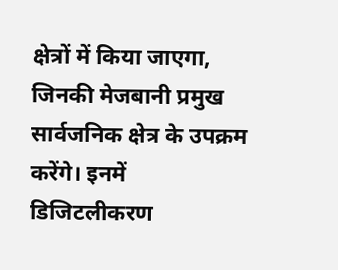क्षेत्रों में किया जाएगा, जिनकी मेजबानी प्रमुख सार्वजनिक क्षेत्र के उपक्रम करेंगे। इनमें डिजिटलीकरण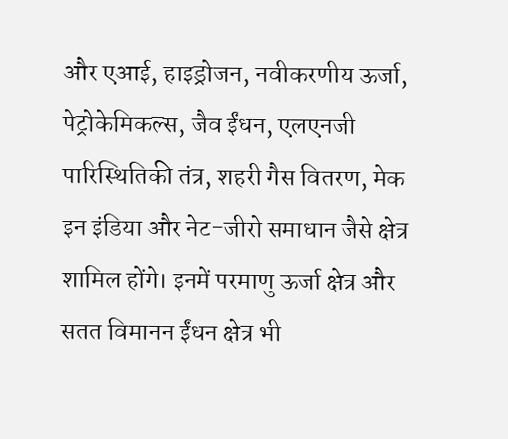और एआई, हाइड्रोजन, नवीकरणीय ऊर्जा, पेट्रोकेमिकल्स, जैव ईंधन, एलएनजी पारिस्थितिकी तंत्र, शहरी गैस वितरण, मेक इन इंडिया और नेट-जीरो समाधान जैसे क्षेत्र शामिल होंगे। इनमें परमाणु ऊर्जा क्षेत्र और सतत विमानन ईंधन क्षेत्र भी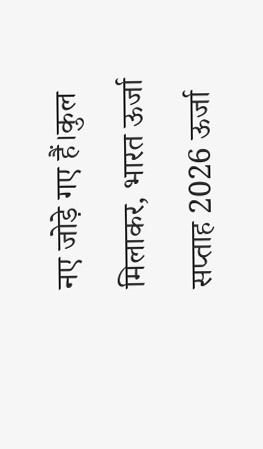नए जोड़े गए हैं।कुल मिलाकर, भारत ऊर्जा सप्ताह 2026 ऊर्जा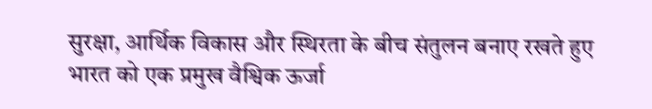सुरक्षा, आर्थिक विकास और स्थिरता के बीच संतुलन बनाए रखते हुए भारत को एक प्रमुख वैश्विक ऊर्जा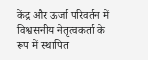केंद्र और ऊर्जा परिवर्तन में विश्वसनीय नेतृत्वकर्ता के रूप में स्थापित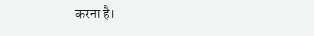करना है।